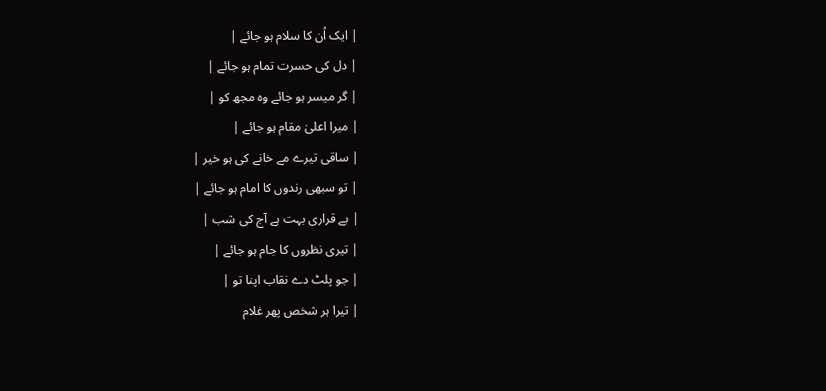| ایک اُن کا سلام ہو جائے |
| دل کی حسرت تمام ہو جائے |
| گر میسر ہو جائے وہ مجھ کو |
| میرا اعلیٰ مقام ہو جائے |
| ساقی تیرے مے خانے کی ہو خیر |
| تو سبھی رندوں کا امام ہو جائے |
| بے قراری بہت ہے آج کی شب |
| تیری نظروں کا جام ہو جائے |
| جو پلٹ دے نقاب اپنا تو |
| تیرا ہر شخص پھر غلام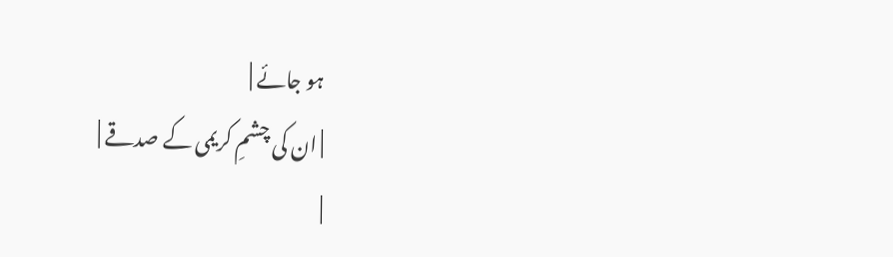ہو جائے |
| ان کی چشمِ کریمی کے صدقے |
|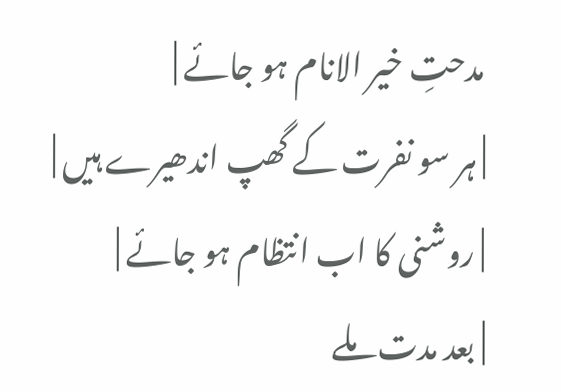مدحتِ خیر الانام ہو جائے |
| ہر سو نفرت کے گھپ اندھیرے ہیں |
| روشنی کا اب انتظام ہو جائے |
| بعد مدت ملے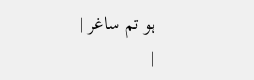ہو تم ساغر |
|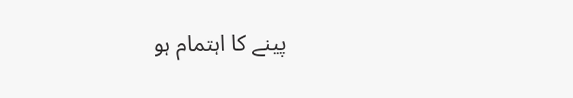پینے کا اہتمام ہو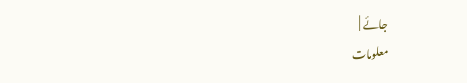جائے |
معلومات